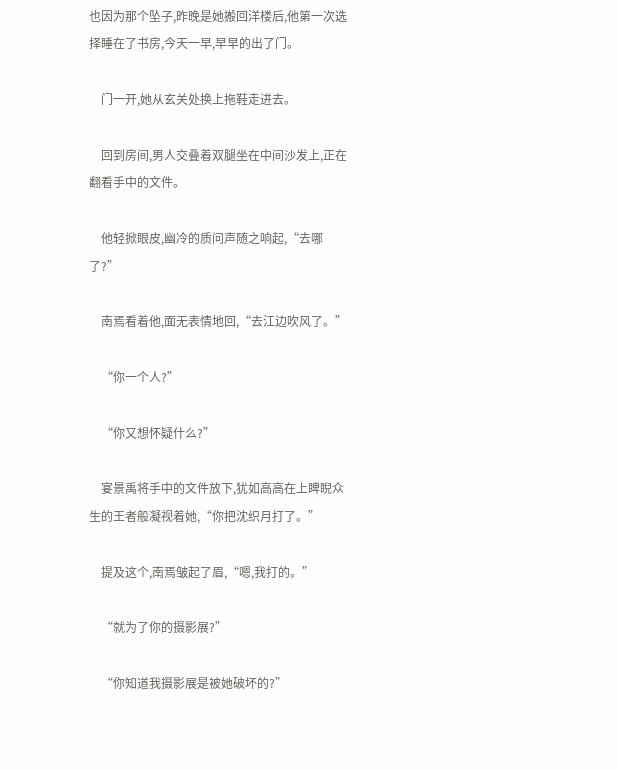也因为那个坠子,昨晚是她搬回洋楼后,他第一次选择睡在了书房,今天一早,早早的出了门。

    门一开,她从玄关处换上拖鞋走进去。

    回到房间,男人交叠着双腿坐在中间沙发上,正在翻看手中的文件。

    他轻掀眼皮,幽冷的质问声随之响起,“去哪了?”

    南焉看着他,面无表情地回,“去江边吹风了。”

    “你一个人?”

    “你又想怀疑什么?”

    宴景禹将手中的文件放下,犹如高高在上睥睨众生的王者般凝视着她,“你把沈织月打了。”

    提及这个,南焉皱起了眉,“嗯,我打的。”

    “就为了你的摄影展?”

    “你知道我摄影展是被她破坏的?”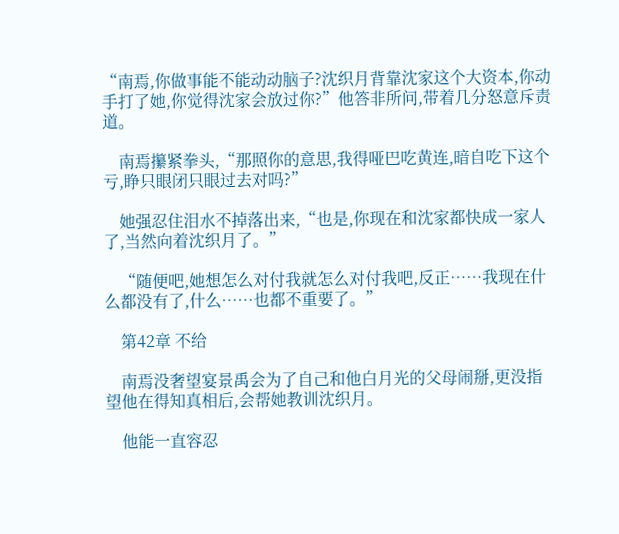“南焉,你做事能不能动动脑子?沈织月背靠沈家这个大资本,你动手打了她,你觉得沈家会放过你?”他答非所问,带着几分怒意斥责道。

    南焉攥紧拳头,“那照你的意思,我得哑巴吃黄连,暗自吃下这个亏,睁只眼闭只眼过去对吗?”

    她强忍住泪水不掉落出来,“也是,你现在和沈家都快成一家人了,当然向着沈织月了。”

    “随便吧,她想怎么对付我就怎么对付我吧,反正……我现在什么都没有了,什么……也都不重要了。”

    第42章 不给

    南焉没奢望宴景禹会为了自己和他白月光的父母闹掰,更没指望他在得知真相后,会帮她教训沈织月。

    他能一直容忍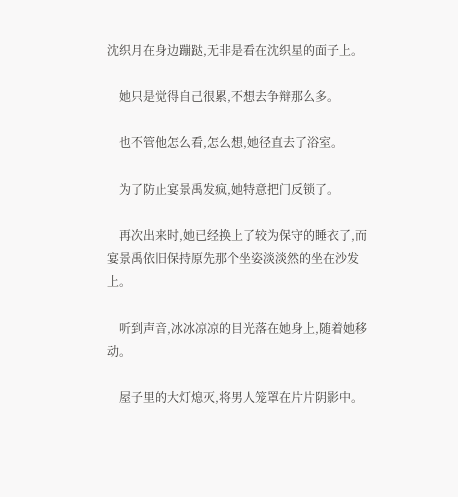沈织月在身边蹦跶,无非是看在沈织星的面子上。

    她只是觉得自己很累,不想去争辩那么多。

    也不管他怎么看,怎么想,她径直去了浴室。

    为了防止宴景禹发疯,她特意把门反锁了。

    再次出来时,她已经换上了较为保守的睡衣了,而宴景禹依旧保持原先那个坐姿淡淡然的坐在沙发上。

    听到声音,冰冰凉凉的目光落在她身上,随着她移动。

    屋子里的大灯熄灭,将男人笼罩在片片阴影中。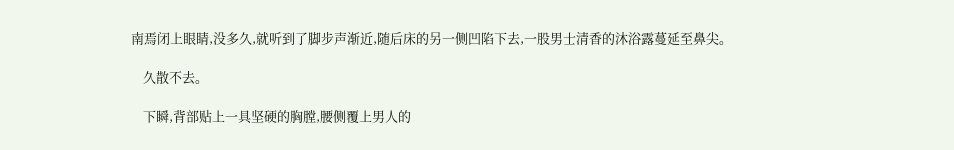南焉闭上眼睛,没多久,就听到了脚步声渐近,随后床的另一侧凹陷下去,一股男士清香的沐浴露蔓延至鼻尖。

    久散不去。

    下瞬,背部贴上一具坚硬的胸膛,腰侧覆上男人的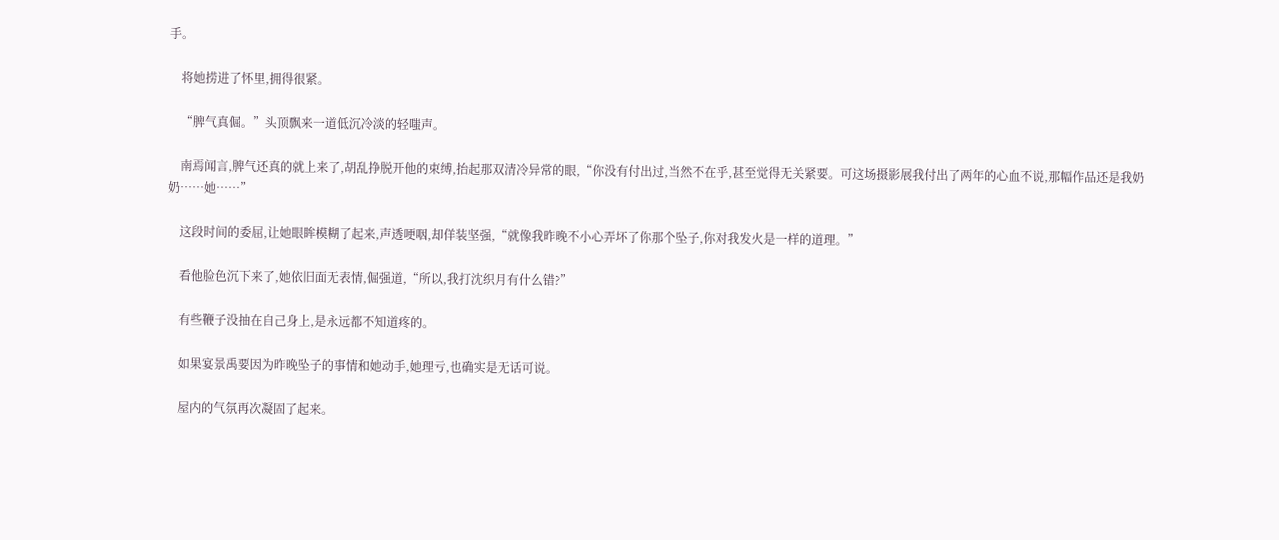手。

    将她捞进了怀里,拥得很紧。

    “脾气真倔。”头顶飘来一道低沉冷淡的轻嗤声。

    南焉闻言,脾气还真的就上来了,胡乱挣脱开他的束缚,抬起那双清冷异常的眼,“你没有付出过,当然不在乎,甚至觉得无关紧要。可这场摄影展我付出了两年的心血不说,那幅作品还是我奶奶……她……”

    这段时间的委屈,让她眼眸模糊了起来,声透哽咽,却佯装坚强,“就像我昨晚不小心弄坏了你那个坠子,你对我发火是一样的道理。”

    看他脸色沉下来了,她依旧面无表情,倔强道,“所以,我打沈织月有什么错?”

    有些鞭子没抽在自己身上,是永远都不知道疼的。

    如果宴景禹要因为昨晚坠子的事情和她动手,她理亏,也确实是无话可说。

    屋内的气氛再次凝固了起来。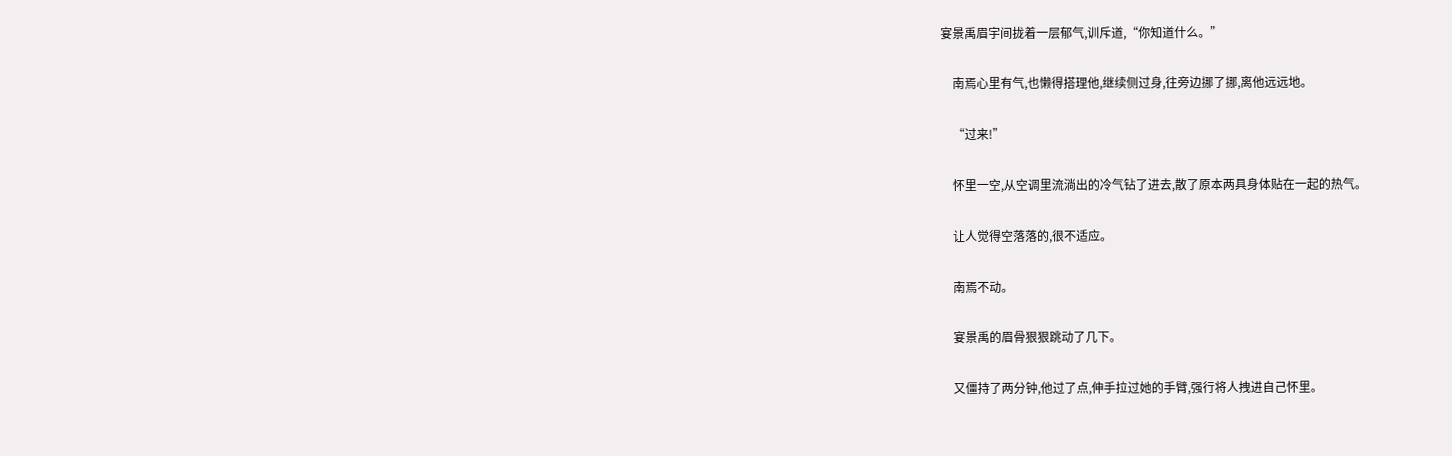宴景禹眉宇间拢着一层郁气,训斥道,“你知道什么。”

    南焉心里有气,也懒得搭理他,继续侧过身,往旁边挪了挪,离他远远地。

    “过来!”

    怀里一空,从空调里流淌出的冷气钻了进去,散了原本两具身体贴在一起的热气。

    让人觉得空落落的,很不适应。

    南焉不动。

    宴景禹的眉骨狠狠跳动了几下。

    又僵持了两分钟,他过了点,伸手拉过她的手臂,强行将人拽进自己怀里。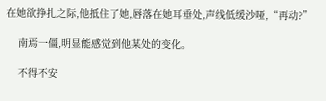在她欲挣扎之际,他抵住了她,唇落在她耳垂处,声线低缓沙哑,“再动?”

    南焉一僵,明显能感觉到他某处的变化。

    不得不安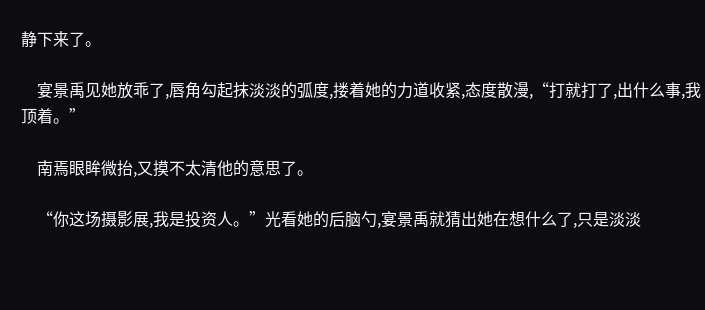静下来了。

    宴景禹见她放乖了,唇角勾起抹淡淡的弧度,搂着她的力道收紧,态度散漫,“打就打了,出什么事,我顶着。”

    南焉眼眸微抬,又摸不太清他的意思了。

    “你这场摄影展,我是投资人。”光看她的后脑勺,宴景禹就猜出她在想什么了,只是淡淡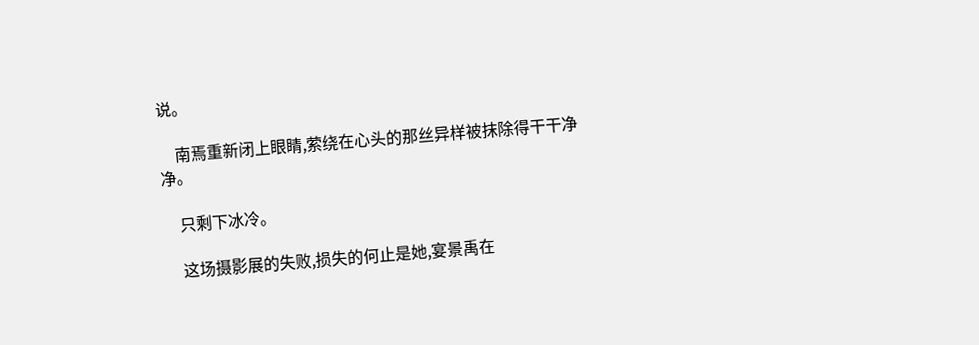说。

    南焉重新闭上眼睛,萦绕在心头的那丝异样被抹除得干干净净。

    只剩下冰冷。

    这场摄影展的失败,损失的何止是她,宴景禹在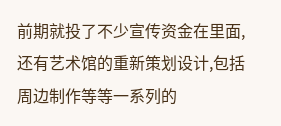前期就投了不少宣传资金在里面,还有艺术馆的重新策划设计,包括周边制作等等一系列的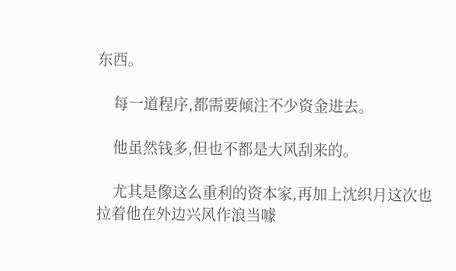东西。

    每一道程序,都需要倾注不少资金进去。

    他虽然钱多,但也不都是大风刮来的。

    尤其是像这么重利的资本家,再加上沈织月这次也拉着他在外边兴风作浪当噱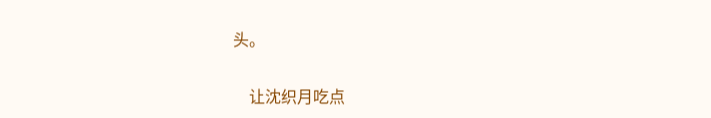头。

    让沈织月吃点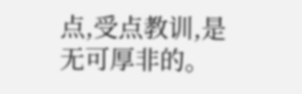点,受点教训,是无可厚非的。